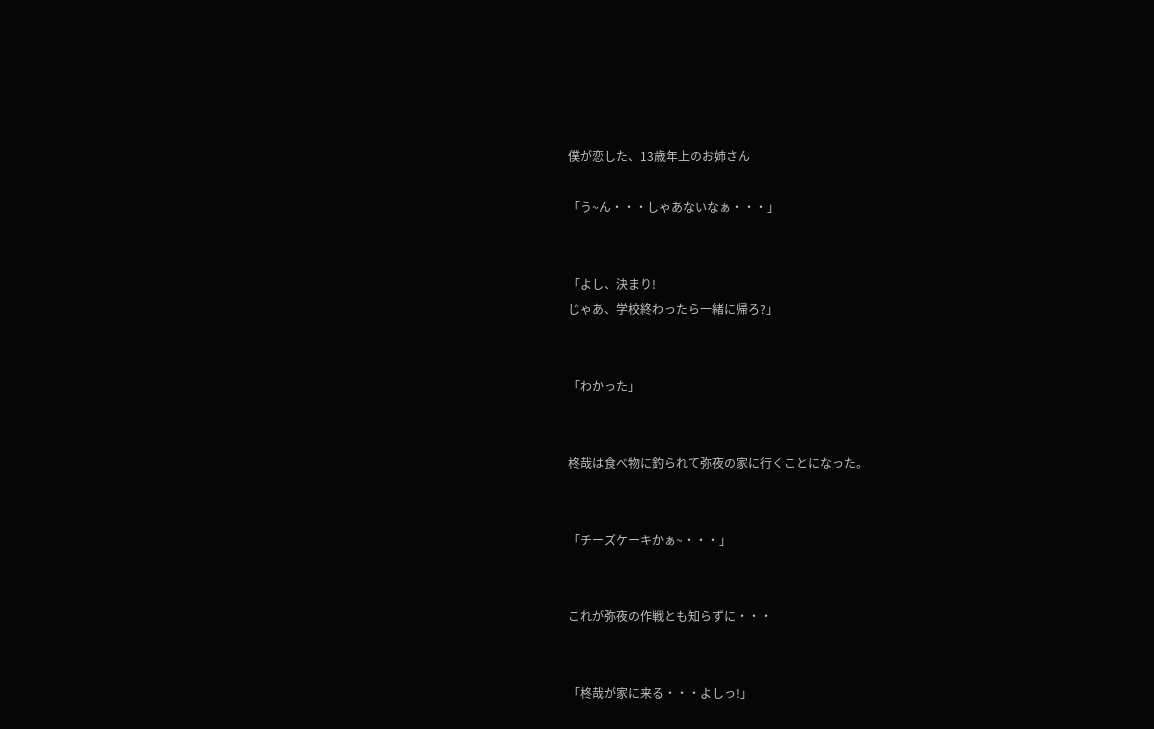僕が恋した、13歳年上のお姉さん

「う~ん・・・しゃあないなぁ・・・」


「よし、決まり!
じゃあ、学校終わったら一緒に帰ろ?」


「わかった」


柊哉は食べ物に釣られて弥夜の家に行くことになった。


「チーズケーキかぁ~・・・」


これが弥夜の作戦とも知らずに・・・


「柊哉が家に来る・・・よしっ!」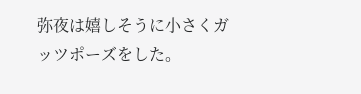弥夜は嬉しそうに小さくガッツポーズをした。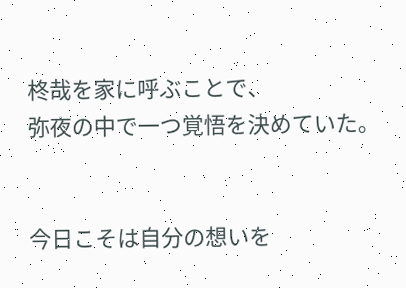柊哉を家に呼ぶことで、
弥夜の中で一つ覚悟を決めていた。


今日こそは自分の想いを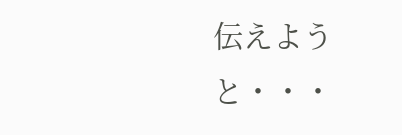伝えようと・・・